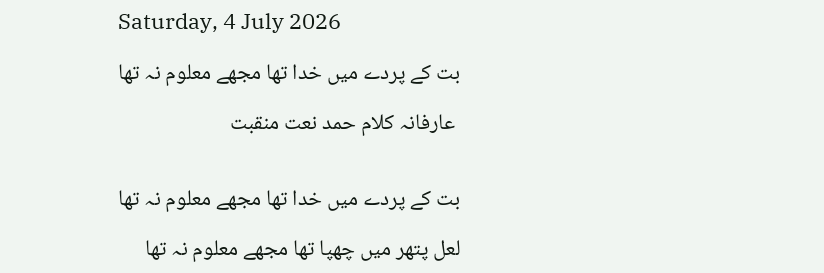Saturday, 4 July 2026

بت کے پردے میں خدا تھا مجھے معلوم نہ تھا

 عارفانہ کلام حمد نعت منقبت


بت کے پردے میں خدا تھا مجھے معلوم نہ تھا

لعل پتھر میں چھپا تھا مجھے معلوم نہ تھا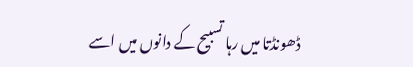ڈھونڈتا میں رہا تسبیح کے دانوں میں اسے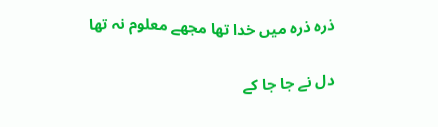ذرہ ذرہ میں خدا تھا مجھے معلوم نہ تھا

دل نے جا جا کے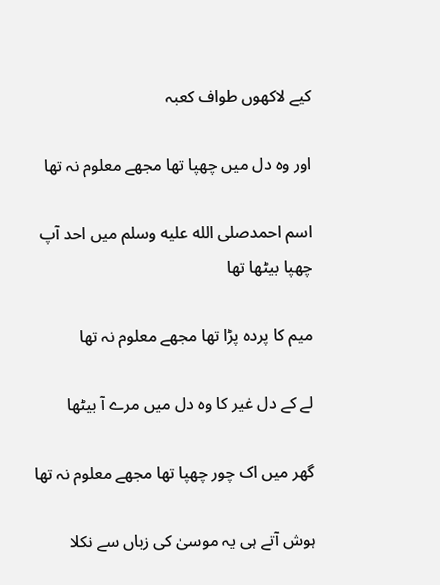کیے لاکھوں طواف کعبہ

اور وہ دل میں چھپا تھا مجھے معلوم نہ تھا

اسم احمدصلى الله عليه وسلم میں احد آپ چھپا بیٹھا تھا

میم کا پردہ پڑا تھا مجھے معلوم نہ تھا

لے کے دل غیر کا وہ دل میں مرے آ بیٹھا

گھر میں اک چور چھپا تھا مجھے معلوم نہ تھا

ہوش آتے ہی یہ موسیٰ کی زباں سے نکلا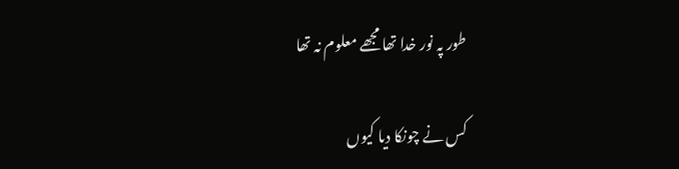طور پہ نور خدا تھا مجھے معلوم نہ تھا

کس نے چونکا دیا کیوں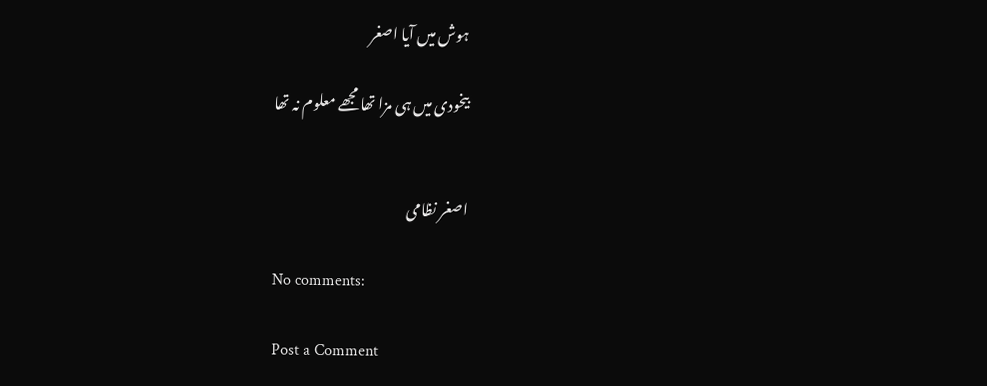ہوش میں آیا اصغر

بیخودی میں ہی مزا تھا مجھے معلوم نہ تھا


اصغر نظامی

No comments:

Post a Comment